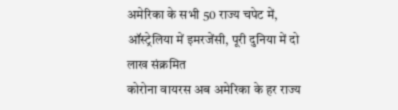अमेरिका के सभी 50 राज्य चपेट में, ऑस्ट्रेलिया में इमरजेंसी, पूरी दुनिया में दो लाख संक्रमित
कोरोना वायरस अब अमेरिका के हर राज्य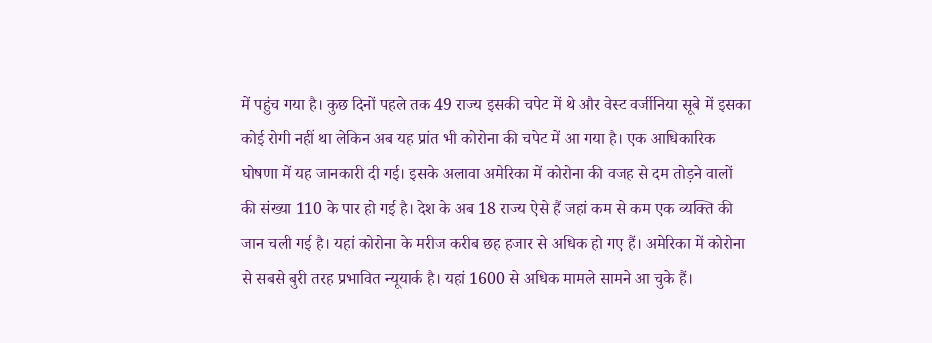में पहुंच गया है। कुछ दिनों पहले तक 49 राज्य इसकी चपेट में थे और वेस्ट वर्जीनिया सूबे में इसका कोई रोगी नहीं था लेकिन अब यह प्रांत भी कोरोना की चपेट में आ गया है। एक आधिकारिक घोषणा में यह जानकारी दी गई। इसके अलावा अमेरिका में कोरोना की वजह से दम तोड़ने वालों की संख्या 110 के पार हो गई है। देश के अब 18 राज्य ऐसे हैं जहां कम से कम एक व्यक्ति की जान चली गई है। यहां कोरोना के मरीज करीब छह हजार से अधिक हो गए हैं। अमेरिका में कोरोना से सबसे बुरी तरह प्रभावित न्यूयार्क है। यहां 1600 से अधिक मामले सामने आ चुके हैं।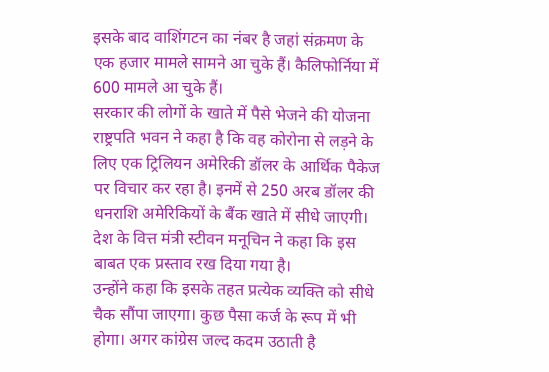इसके बाद वाशिंगटन का नंबर है जहां संक्रमण के एक हजार मामले सामने आ चुके हैं। कैलिफोर्निया में 600 मामले आ चुके हैं।
सरकार की लोगों के खाते में पैसे भेजने की योजना
राष्ट्रपति भवन ने कहा है कि वह कोरोना से लड़ने के लिए एक ट्रिलियन अमेरिकी डॉलर के आर्थिक पैकेज पर विचार कर रहा है। इनमें से 250 अरब डॉलर की धनराशि अमेरिकियों के बैंक खाते में सीधे जाएगी। देश के वित्त मंत्री स्टीवन मनूचिन ने कहा कि इस बाबत एक प्रस्ताव रख दिया गया है।
उन्होंने कहा कि इसके तहत प्रत्येक व्यक्ति को सीधे चैक सौंपा जाएगा। कुछ पैसा कर्ज के रूप में भी होगा। अगर कांग्रेस जल्द कदम उठाती है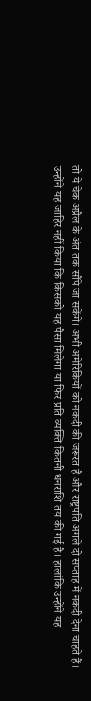तो ये चेक अप्रैल के अंत तक सौंपे जा सकेंगे। अभी अमेरिकियों को नकदी की जरूरत है और राष्ट्रपति अगले दो सप्ताह में नकदी देना चाहते हैं।
उन्होंने यह जाहिर नहीं किया कि किसको यह पैसा मिलेगा या फिर प्रति व्यक्ति कितनी धनराशि तय की गई है। हालांकि उन्होंने यह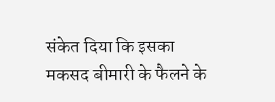संकेत दिया कि इसका मकसद बीमारी के फैलने के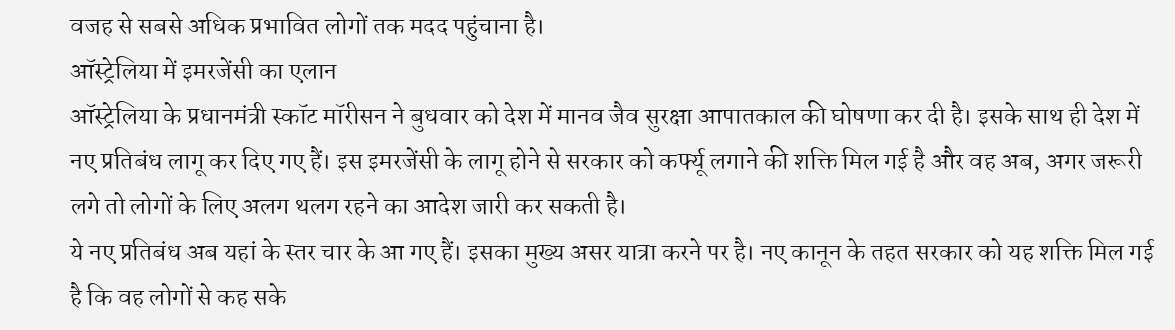वजह से सबसे अधिक प्रभावित लोगों तक मदद पहुंचाना है।
ऑस्ट्रेलिया में इमरजेंसी का एलान
ऑस्ट्रेलिया के प्रधानमंत्री स्कॉट मॉरीसन ने बुधवार को देश में मानव जैव सुरक्षा आपातकाल की घोषणा कर दी है। इसके साथ ही देश में नए प्रतिबंध लागू कर दिए गए हैं। इस इमरजेंसी के लागू होने से सरकार को कर्फ्यू लगाने की शक्ति मिल गई है और वह अब, अगर जरूरी लगे तो लोगों के लिए अलग थलग रहने का आदेश जारी कर सकती है।
ये नए प्रतिबंध अब यहां के स्तर चार के आ गए हैं। इसका मुख्य असर यात्रा करने पर है। नए कानून के तहत सरकार को यह शक्ति मिल गई है कि वह लोगों से कह सके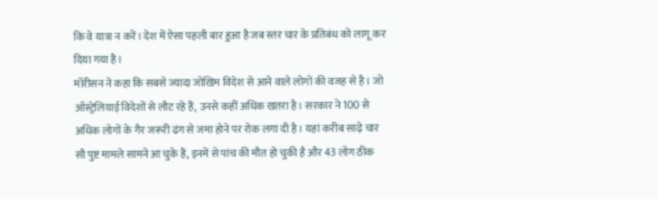कि वे यात्रा न करें। देश में ऐसा पहली बार हुआ है जब स्तर चार के प्रतिबंध को लागू कर दिया गया है।
मॉरीसन ने कहा कि सबसे ज्यादा जोखिम विदेश से आने वाले लोगों की वजह से है। जो ऑस्ट्रेलियाई विदेशों से लौट रहे हैं, उनसे कहीं अधिक खतरा है। सरकार ने 100 से अधिक लोगों के गैर जरूरी ढंग से जमा होने पर रोक लगा दी है। यहां करीब साढ़े चार सौ पुष्ट मामले सामने आ चुके हैं, इनमें से पांच की मौत हो चुकी है और 43 लोग ठीक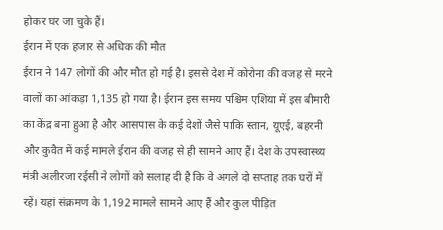होकर घर जा चुके हैं।
ईरान में एक हजार से अधिक की मौत
ईरान ने 147 लोगों की और मौत हो गई है। इससे देश में कोरोना की वजह से मरने वालों का आंकड़ा 1,135 हो गया है। ईरान इस समय पश्चिम एशिया में इस बीमारी का केंद्र बना हुआ है और आसपास के कई देशों जैसे पाकि स्तान, यूएई, बहरनी और कुवैत में कई मामले ईरान की वजह से ही सामने आए हैं। देश के उपस्वास्थ्य मंत्री अलीरजा रईसी ने लोगों को सलाह दी है कि वे अगले दो सप्ताह तक घरों में रहें। यहां संक्रमण के 1,192 मामले सामने आए हैं और कुल पीड़ित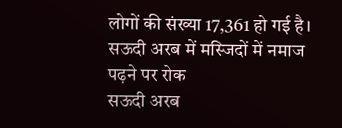लोगों की संख्या 17,361 हो गई है।
सऊदी अरब में मस्जिदों में नमाज पढ़ने पर रोक
सऊदी अरब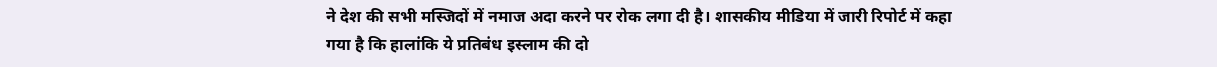ने देश की सभी मस्जिदों में नमाज अदा करने पर रोक लगा दी है। शासकीय मीडिया में जारी रिपोर्ट में कहा गया है कि हालांकि ये प्रतिबंध इस्लाम की दो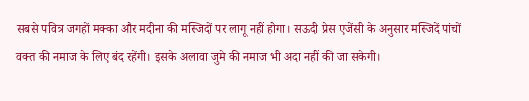सबसे पवित्र जगहों मक्का और मदीना की मस्जिदों पर लागू नहीं होगा। सऊदी प्रेस एजेंसी के अनुसार मस्जिदें पांचों वक्त की नमाज के लिए बंद रहेंगी। इसके अलावा जुमे की नमाज भी अदा नहीं की जा सकेगी।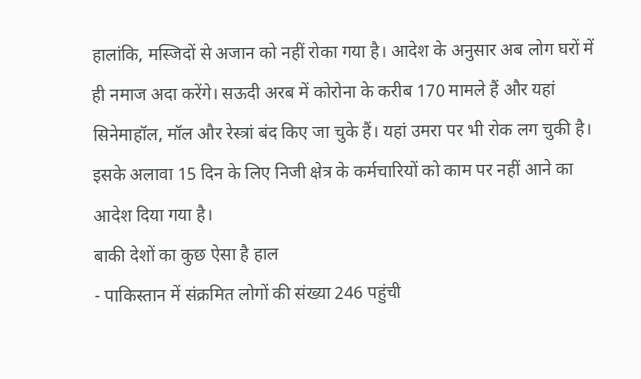हालांकि, मस्जिदों से अजान को नहीं रोका गया है। आदेश के अनुसार अब लोग घरों में ही नमाज अदा करेंगे। सऊदी अरब में कोरोना के करीब 170 मामले हैं और यहां सिनेमाहॉल, मॉल और रेस्त्रां बंद किए जा चुके हैं। यहां उमरा पर भी रोक लग चुकी है। इसके अलावा 15 दिन के लिए निजी क्षेत्र के कर्मचारियों को काम पर नहीं आने का आदेश दिया गया है।
बाकी देशों का कुछ ऐसा है हाल
- पाकिस्तान में संक्रमित लोगों की संख्या 246 पहुंची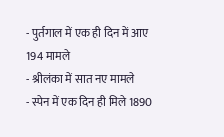- पुर्तगाल में एक ही दिन में आए 194 मामले
- श्रीलंका में सात नए मामले
- स्पेन में एक दिन ही मिले 1890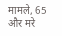मामले, 65 और मरे